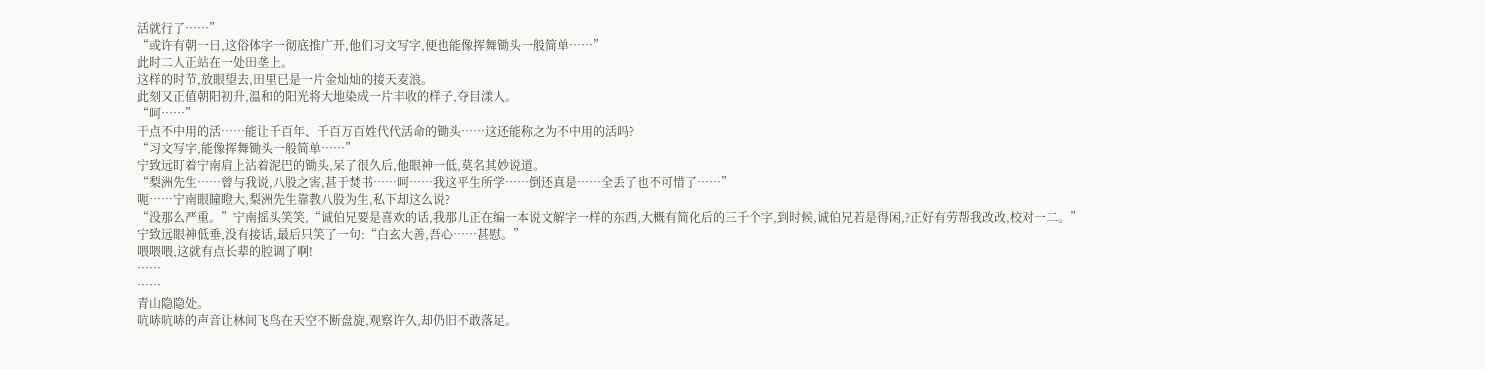活就行了……”
“或许有朝一日,这俗体字一彻底推广开,他们习文写字,便也能像挥舞锄头一般简单……”
此时二人正站在一处田垄上。
这样的时节,放眼望去,田里已是一片金灿灿的接天麦浪。
此刻又正值朝阳初升,温和的阳光将大地染成一片丰收的样子,夺目漾人。
“呵……”
干点不中用的活……能让千百年、千百万百姓代代活命的锄头……这还能称之为不中用的活吗?
“习文写字,能像挥舞锄头一般简单……”
宁致远盯着宁南肩上沾着泥巴的锄头,呆了很久后,他眼神一低,莫名其妙说道。
“梨洲先生……曾与我说,八股之害,甚于焚书……呵……我这平生所学……倒还真是……全丢了也不可惜了……”
呃……宁南眼瞳瞪大,梨洲先生靠教八股为生,私下却这么说?
“没那么严重。”宁南摇头笑笑,“诚伯兄要是喜欢的话,我那儿正在编一本说文解字一样的东西,大概有简化后的三千个字,到时候,诚伯兄若是得闲,?正好有劳帮我改改,校对一二。”
宁致远眼神低垂,没有接话,最后只笑了一句:“白玄大善,吾心……甚慰。”
喂喂喂,这就有点长辈的腔调了啊!
……
……
青山隐隐处。
吭哧吭哧的声音让林间飞鸟在天空不断盘旋,观察许久,却仍旧不敢落足。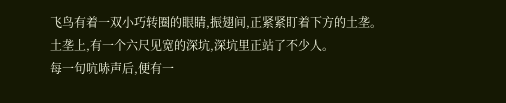飞鸟有着一双小巧转圈的眼睛,振翅间,正紧紧盯着下方的土垄。
土垄上,有一个六尺见宽的深坑,深坑里正站了不少人。
每一句吭哧声后,便有一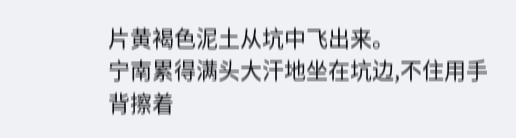片黄褐色泥土从坑中飞出来。
宁南累得满头大汗地坐在坑边,不住用手背擦着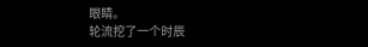眼睛。
轮流挖了一个时辰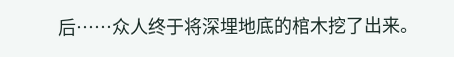后……众人终于将深埋地底的棺木挖了出来。